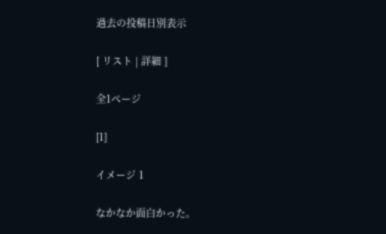過去の投稿日別表示

[ リスト | 詳細 ]

全1ページ

[1]

イメージ 1

なかなか面白かった。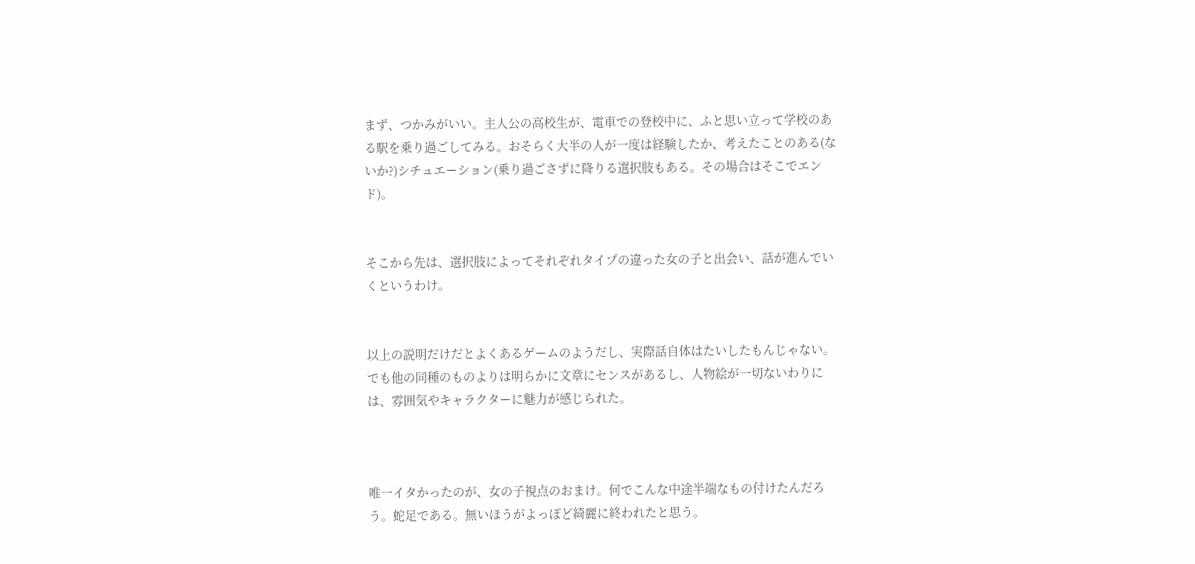まず、つかみがいい。主人公の高校生が、電車での登校中に、ふと思い立って学校のある駅を乗り過ごしてみる。おそらく大半の人が一度は経験したか、考えたことのある(ないか?)シチュエーション(乗り過ごさずに降りる選択肢もある。その場合はそこでエンド)。


そこから先は、選択肢によってそれぞれタイプの違った女の子と出会い、話が進んでいくというわけ。


以上の説明だけだとよくあるゲームのようだし、実際話自体はたいしたもんじゃない。でも他の同種のものよりは明らかに文章にセンスがあるし、人物絵が一切ないわりには、雰囲気やキャラクターに魅力が感じられた。



唯一イタかったのが、女の子視点のおまけ。何でこんな中途半端なもの付けたんだろう。蛇足である。無いほうがよっぽど綺麗に終われたと思う。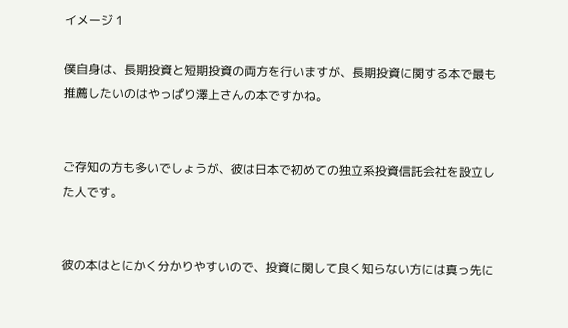イメージ 1

僕自身は、長期投資と短期投資の両方を行いますが、長期投資に関する本で最も推薦したいのはやっぱり澤上さんの本ですかね。


ご存知の方も多いでしょうが、彼は日本で初めての独立系投資信託会社を設立した人です。


彼の本はとにかく分かりやすいので、投資に関して良く知らない方には真っ先に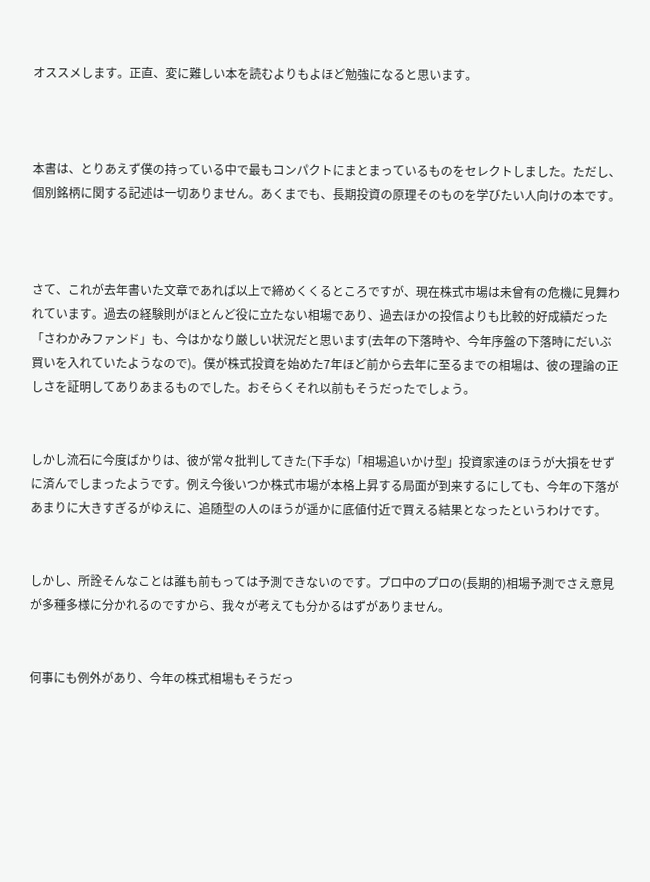オススメします。正直、変に難しい本を読むよりもよほど勉強になると思います。



本書は、とりあえず僕の持っている中で最もコンパクトにまとまっているものをセレクトしました。ただし、個別銘柄に関する記述は一切ありません。あくまでも、長期投資の原理そのものを学びたい人向けの本です。



さて、これが去年書いた文章であれば以上で締めくくるところですが、現在株式市場は未曾有の危機に見舞われています。過去の経験則がほとんど役に立たない相場であり、過去ほかの投信よりも比較的好成績だった「さわかみファンド」も、今はかなり厳しい状況だと思います(去年の下落時や、今年序盤の下落時にだいぶ買いを入れていたようなので)。僕が株式投資を始めた7年ほど前から去年に至るまでの相場は、彼の理論の正しさを証明してありあまるものでした。おそらくそれ以前もそうだったでしょう。


しかし流石に今度ばかりは、彼が常々批判してきた(下手な)「相場追いかけ型」投資家達のほうが大損をせずに済んでしまったようです。例え今後いつか株式市場が本格上昇する局面が到来するにしても、今年の下落があまりに大きすぎるがゆえに、追随型の人のほうが遥かに底値付近で買える結果となったというわけです。


しかし、所詮そんなことは誰も前もっては予測できないのです。プロ中のプロの(長期的)相場予測でさえ意見が多種多様に分かれるのですから、我々が考えても分かるはずがありません。


何事にも例外があり、今年の株式相場もそうだっ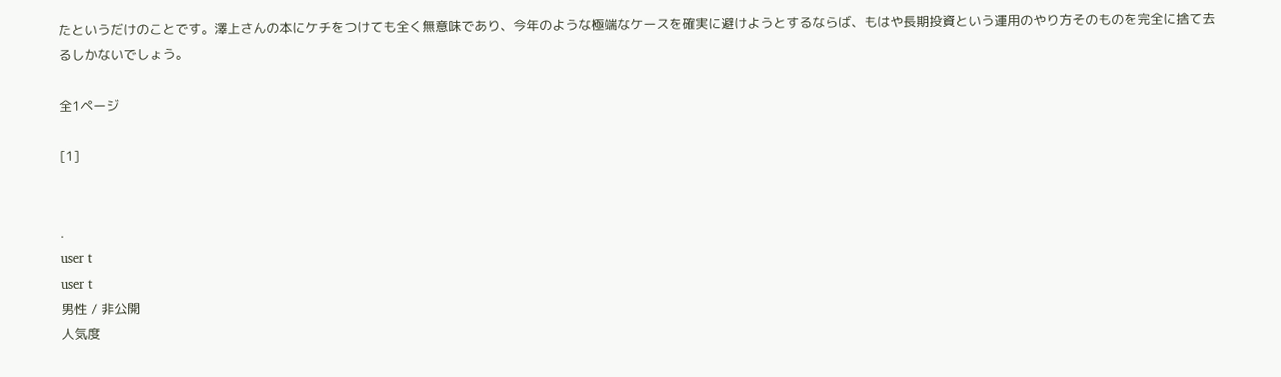たというだけのことです。澤上さんの本にケチをつけても全く無意味であり、今年のような極端なケースを確実に避けようとするならば、もはや長期投資という運用のやり方そのものを完全に捨て去るしかないでしょう。

全1ページ

[1]


.
user t
user t
男性 / 非公開
人気度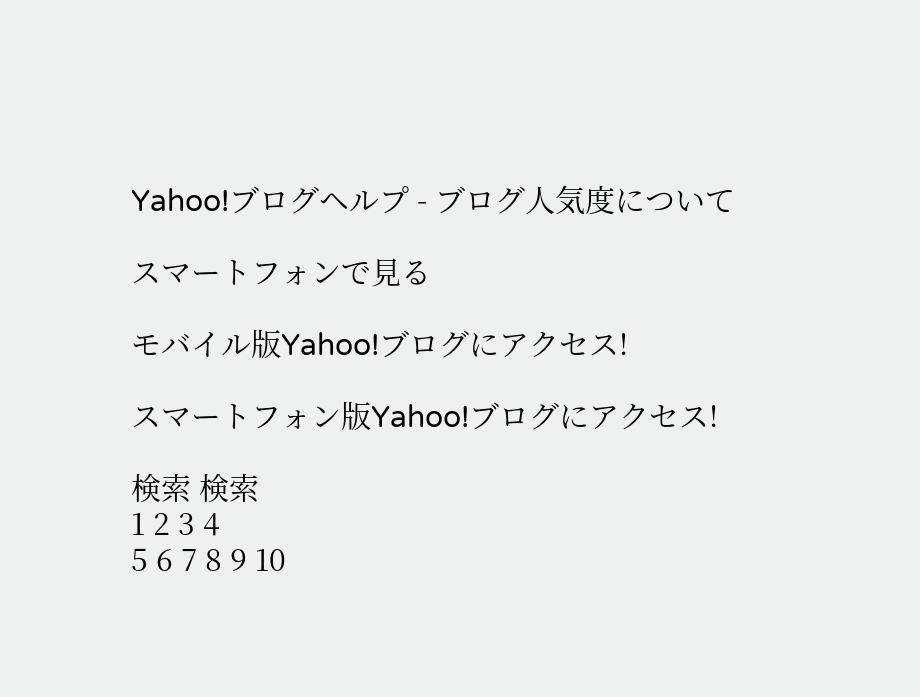Yahoo!ブログヘルプ - ブログ人気度について

スマートフォンで見る

モバイル版Yahoo!ブログにアクセス!

スマートフォン版Yahoo!ブログにアクセス!

検索 検索
1 2 3 4
5 6 7 8 9 10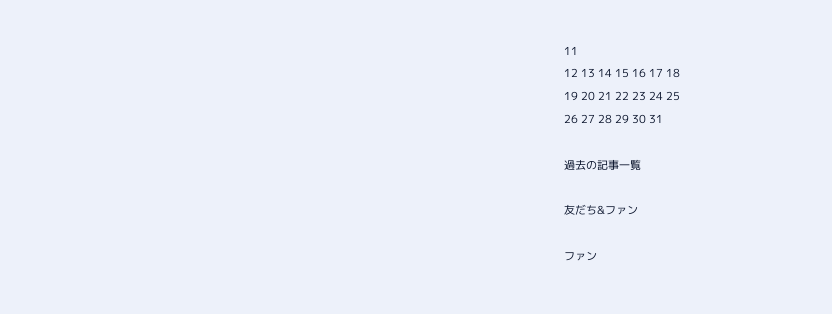11
12 13 14 15 16 17 18
19 20 21 22 23 24 25
26 27 28 29 30 31

過去の記事一覧

友だち&ファン

ファン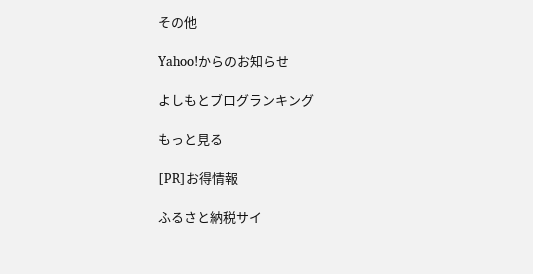その他

Yahoo!からのお知らせ

よしもとブログランキング

もっと見る

[PR]お得情報

ふるさと納税サイ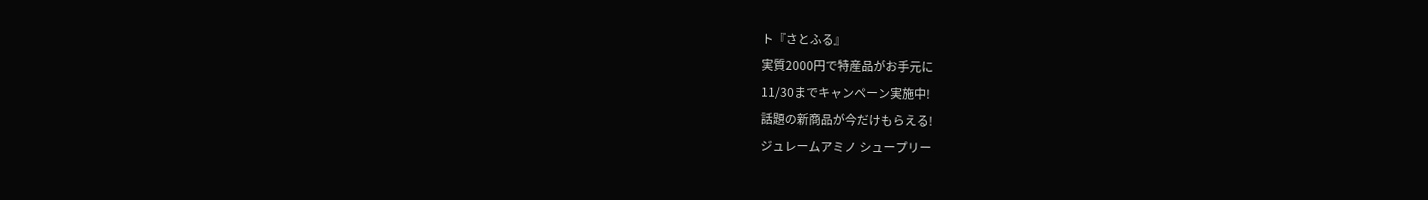ト『さとふる』
実質2000円で特産品がお手元に
11/30までキャンペーン実施中!
話題の新商品が今だけもらえる!
ジュレームアミノ シュープリー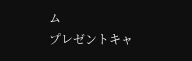ム
プレゼントキャ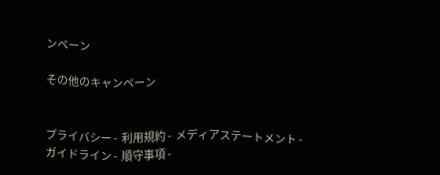ンペーン

その他のキャンペーン


プライバシー -  利用規約 -  メディアステートメント -  ガイドライン -  順守事項 -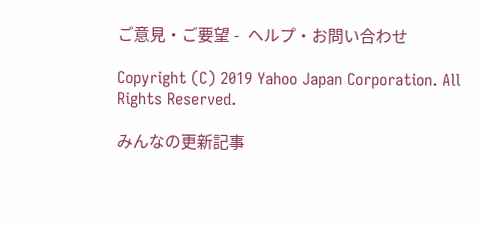ご意見・ご要望 -  ヘルプ・お問い合わせ

Copyright (C) 2019 Yahoo Japan Corporation. All Rights Reserved.

みんなの更新記事